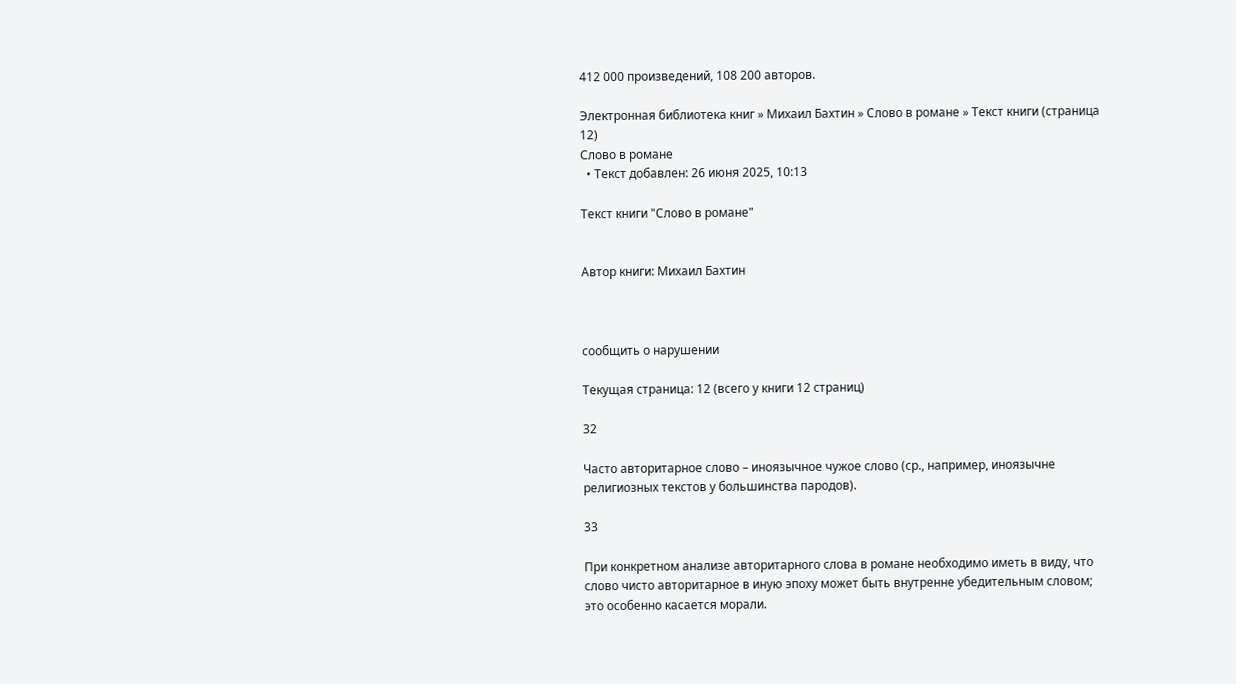412 000 произведений, 108 200 авторов.

Электронная библиотека книг » Михаил Бахтин » Слово в романе » Текст книги (страница 12)
Слово в романе
  • Текст добавлен: 26 июня 2025, 10:13

Текст книги "Слово в романе"


Автор книги: Михаил Бахтин



сообщить о нарушении

Текущая страница: 12 (всего у книги 12 страниц)

32

Часто авторитарное слово – иноязычное чужое слово (ср., например, иноязычне религиозных текстов у большинства пародов).

33

При конкретном анализе авторитарного слова в романе необходимо иметь в виду, что слово чисто авторитарное в иную эпоху может быть внутренне убедительным словом; это особенно касается морали.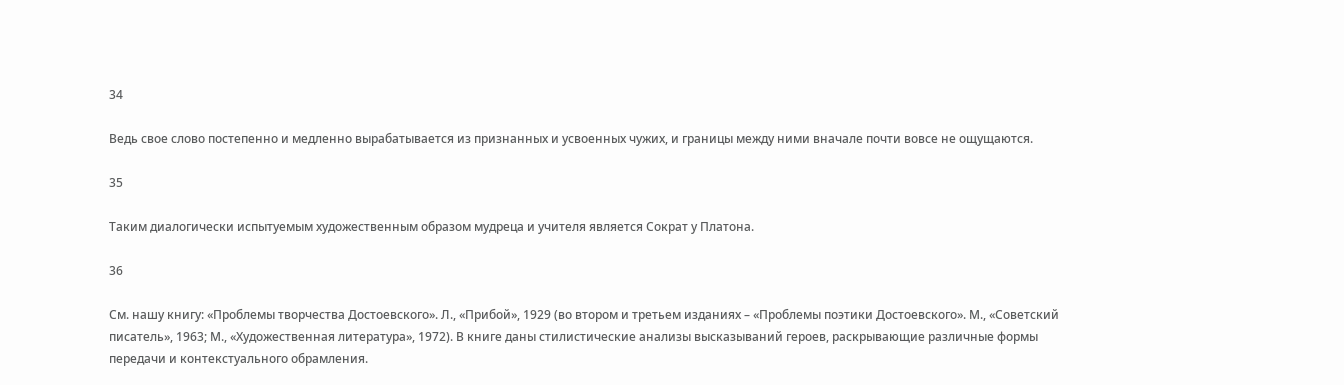34

Ведь свое слово постепенно и медленно вырабатывается из признанных и усвоенных чужих, и границы между ними вначале почти вовсе не ощущаются.

35

Таким диалогически испытуемым художественным образом мудреца и учителя является Сократ у Платона.

36

См. нашу книгу: «Проблемы творчества Достоевского». Л., «Прибой», 1929 (во втором и третьем изданиях – «Проблемы поэтики Достоевского». М., «Советский писатель», 1963; М., «Художественная литература», 1972). В книге даны стилистические анализы высказываний героев, раскрывающие различные формы передачи и контекстуального обрамления.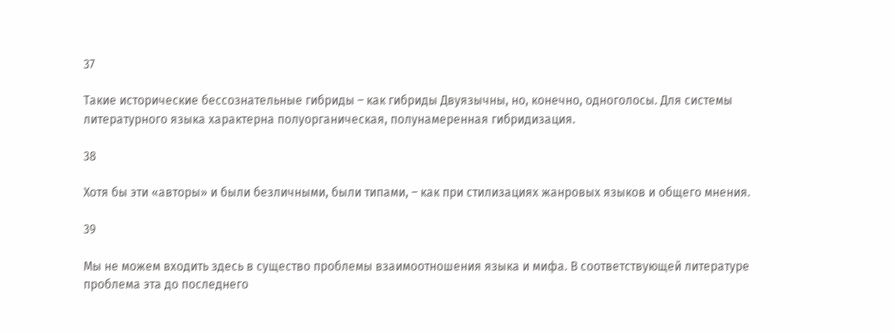37

Такие исторические бессознательные гибриды – как гибриды Двуязычны, но, конечно, одноголосы. Для системы литературного языка характерна полуорганическая, полунамеренная гибридизация.

38

Хотя бы эти «авторы» и были безличными, были типами, – как при стилизациях жанровых языков и общего мнения.

39

Мы не можем входить здесь в существо проблемы взаимоотношения языка и мифа. В соответствующей литературе проблема эта до последнего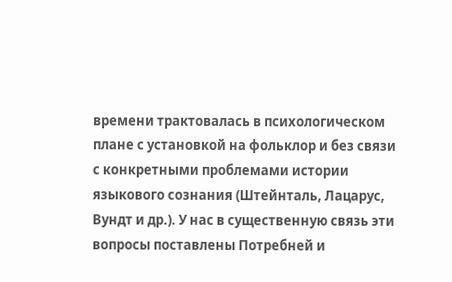времени трактовалась в психологическом плане с установкой на фольклор и без связи с конкретными проблемами истории языкового сознания (Штейнталь, Лацарус, Вундт и др.). У нас в существенную связь эти вопросы поставлены Потребней и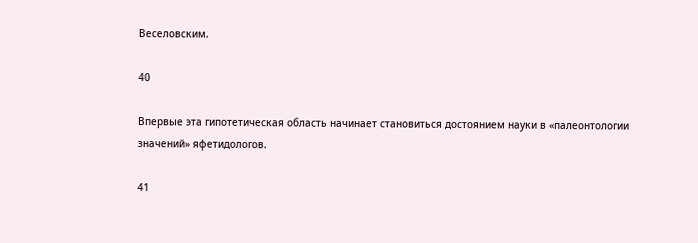Веселовским.

40

Впервые эта гипотетическая область начинает становиться достоянием науки в «палеонтологии значений» яфетидологов.

41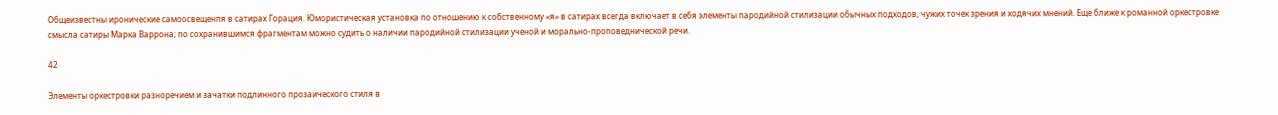Общеизвестны иронические самоосвещенпя в сатирах Горация. Юмористическая установка по отношению к собственному «я» в сатирах всегда включает в себя элементы пародийной стилизации обычных подходов, чужих точек зрения и ходячих мнений. Еще ближе к романной оркестровке смысла сатиры Марка Варрона; по сохранившимся фрагментам можно судить о наличии пародийной стилизации ученой и морально-проповеднической речи.

42

Элементы оркестровки разноречием и зачатки подлинного прозаического стиля в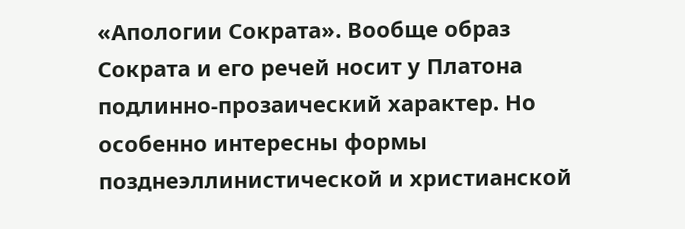«Апологии Сократа». Вообще образ Сократа и его речей носит у Платона подлинно-прозаический характер. Но особенно интересны формы позднеэллинистической и христианской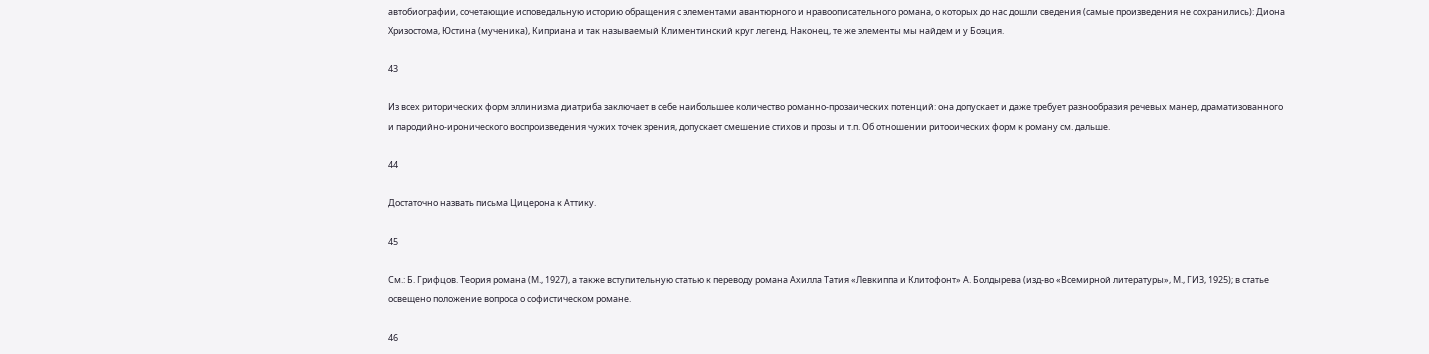автобиографии, сочетающие исповедальную историю обращения с элементами авантюрного и нравоописательного романа, о которых до нас дошли сведения (самые произведения не сохранились): Диона Хризостома, Юстина (мученика), Киприана и так называемый Климентинский круг легенд. Наконец, те же элементы мы найдем и у Боэция.

43

Из всех риторических форм эллинизма диатриба заключает в себе наибольшее количество романно-прозаических потенций: она допускает и даже требует разнообразия речевых манер, драматизованного и пародийно-иронического воспроизведения чужих точек зрения, допускает смешение стихов и прозы и т.п. Об отношении ритооических форм к роману см. дальше.

44

Достаточно назвать письма Цицерона к Аттику.

45

См.: Б. Грифцов. Теория романа (М., 1927), а также вступительную статью к переводу романа Ахилла Татия «Левкиппа и Клитофонт» А. Болдырева (изд-во «Всемирной литературы», М., ГИЗ, 1925); в статье освещено положение вопроса о софистическом романе.

46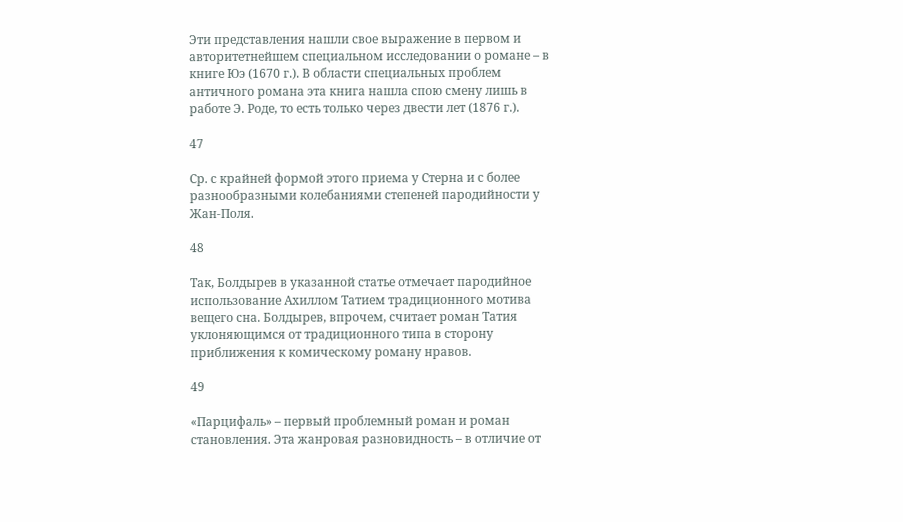Эти представления нашли свое выражение в первом и авторитетнейшем специальном исследовании о романе – в книге Юэ (1670 г.). В области специальных проблем античного романа эта книга нашла спою смену лишь в работе Э. Роде, то есть только через двести лет (1876 г.).

47

Ср. с крайней формой этого приема у Стерна и с более разнообразными колебаниями степеней пародийности у Жан-Поля.

48

Так, Болдырев в указанной статье отмечает пародийное использование Ахиллом Татием традиционного мотива вещего сна. Болдырев, впрочем, считает роман Татия уклоняющимся от традиционного типа в сторону приближения к комическому роману нравов.

49

«Парцифаль» – первый проблемный роман и роман становления. Эта жанровая разновидность – в отличие от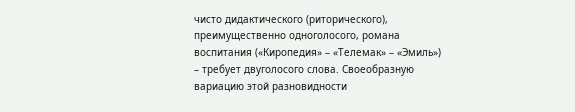чисто дидактического (риторического), преимущественно одноголосого, романа воспитания («Киропедия» – «Телемак» – «Эмиль») – требует двуголосого слова. Своеобразную вариацию этой разновидности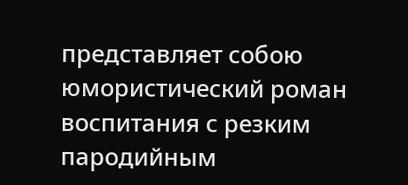представляет собою юмористический роман воспитания с резким пародийным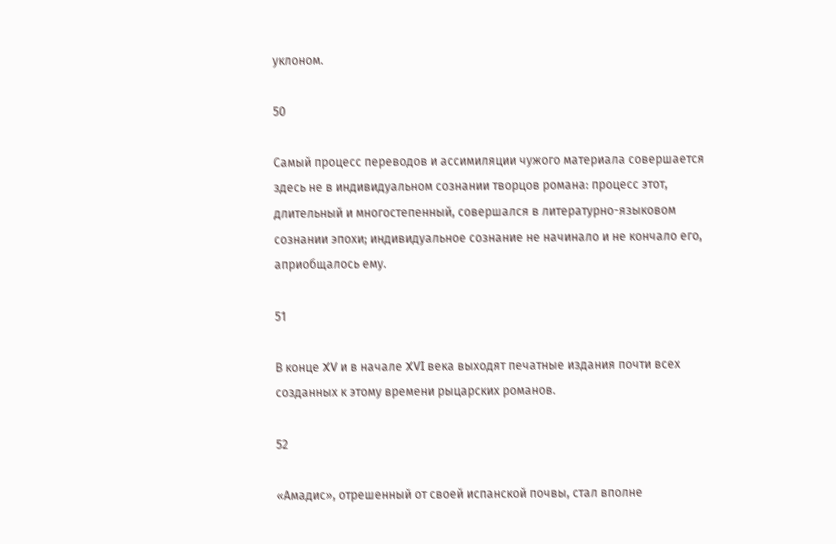уклоном.

50

Самый процесс переводов и ассимиляции чужого материала совершается здесь не в индивидуальном сознании творцов романа: процесс этот, длительный и многостепенный, совершался в литературно-языковом сознании эпохи; индивидуальное сознание не начинало и не кончало его, априобщалось ему.

51

В конце XV и в начале XVI века выходят печатные издания почти всех созданных к этому времени рыцарских романов.

52

«Амадис», отрешенный от своей испанской почвы, стал вполне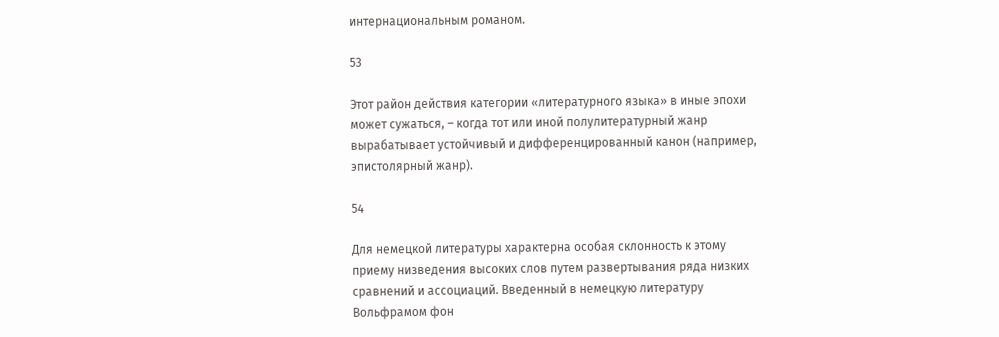интернациональным романом.

53

Этот район действия категории «литературного языка» в иные эпохи может сужаться, – когда тот или иной полулитературный жанр вырабатывает устойчивый и дифференцированный канон (например, эпистолярный жанр).

54

Для немецкой литературы характерна особая склонность к этому приему низведения высоких слов путем развертывания ряда низких сравнений и ассоциаций. Введенный в немецкую литературу Вольфрамом фон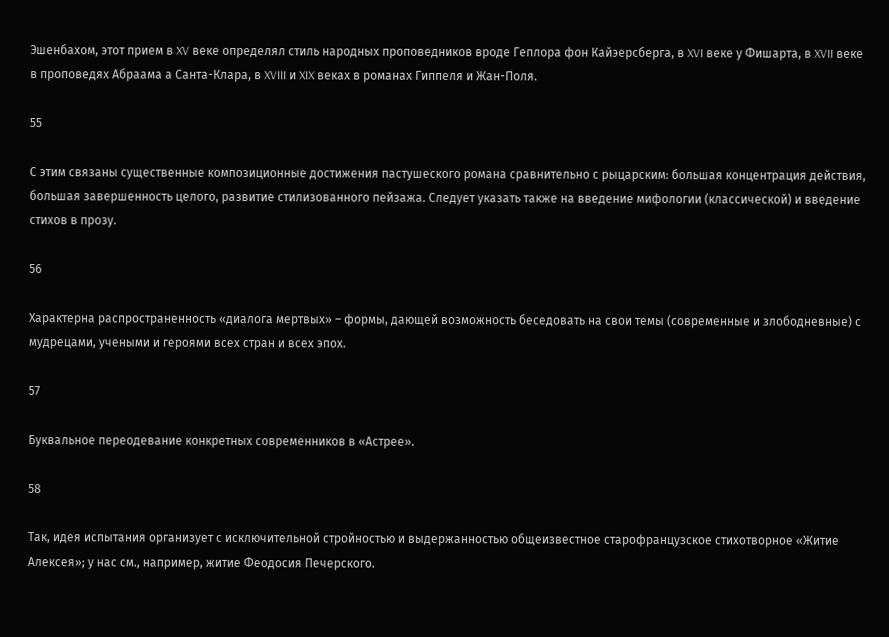Эшенбахом, этот прием в XV веке определял стиль народных проповедников вроде Геплора фон Кайэерсберга, в XVI веке у Фишарта, в XVII веке в проповедях Абраама а Санта-Клара, в XVIII и XIX веках в романах Гиппеля и Жан-Поля.

55

С этим связаны существенные композиционные достижения пастушеского романа сравнительно с рыцарским: большая концентрация действия, большая завершенность целого, развитие стилизованного пейзажа. Следует указать также на введение мифологии (классической) и введение стихов в прозу.

56

Характерна распространенность «диалога мертвых» – формы, дающей возможность беседовать на свои темы (современные и злободневные) с мудрецами, учеными и героями всех стран и всех эпох.

57

Буквальное переодевание конкретных современников в «Астрее».

58

Так, идея испытания организует с исключительной стройностью и выдержанностью общеизвестное старофранцузское стихотворное «Житие Алексея»; у нас см., например, житие Феодосия Печерского.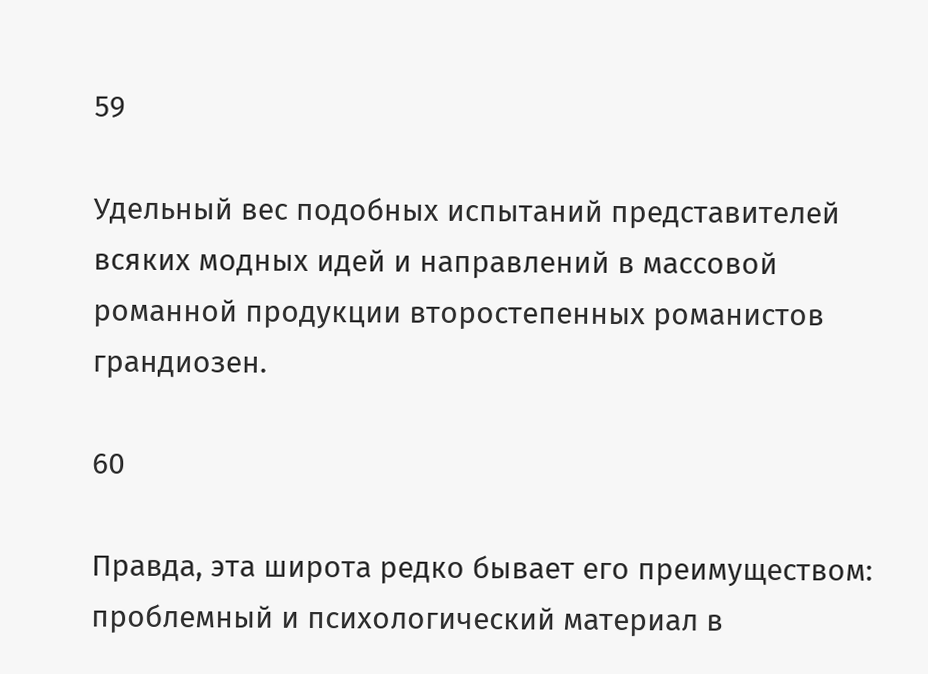59

Удельный вес подобных испытаний представителей всяких модных идей и направлений в массовой романной продукции второстепенных романистов грандиозен.

60

Правда, эта широта редко бывает его преимуществом: проблемный и психологический материал в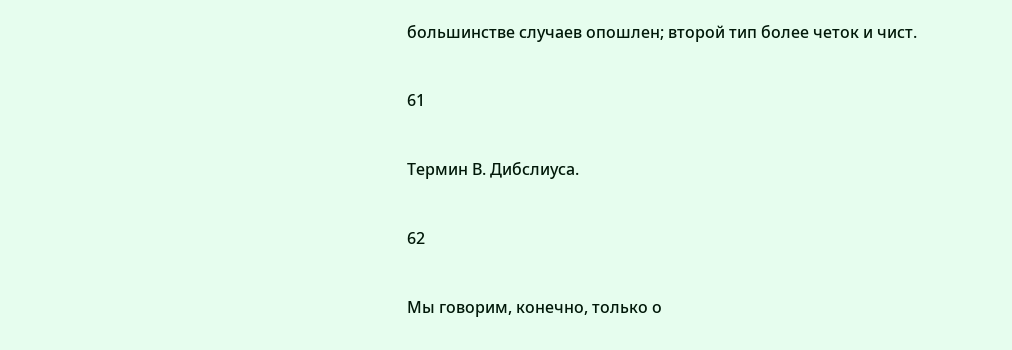большинстве случаев опошлен; второй тип более четок и чист.

61

Термин В. Дибслиуса.

62

Мы говорим, конечно, только о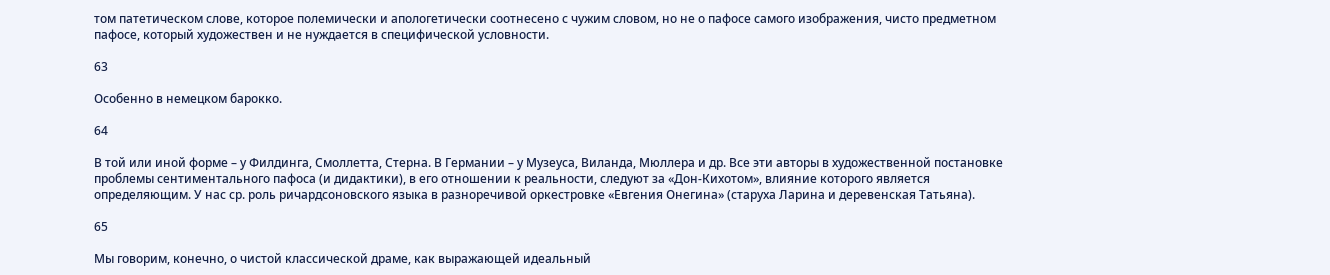том патетическом слове, которое полемически и апологетически соотнесено с чужим словом, но не о пафосе самого изображения, чисто предметном пафосе, который художествен и не нуждается в специфической условности.

63

Особенно в немецком барокко.

64

В той или иной форме – у Филдинга, Смоллетта, Стерна. В Германии – у Музеуса, Виланда, Мюллера и др. Все эти авторы в художественной постановке проблемы сентиментального пафоса (и дидактики), в его отношении к реальности, следуют за «Дон-Кихотом», влияние которого является определяющим. У нас ср. роль ричардсоновского языка в разноречивой оркестровке «Евгения Онегина» (старуха Ларина и деревенская Татьяна).

65

Мы говорим, конечно, о чистой классической драме, как выражающей идеальный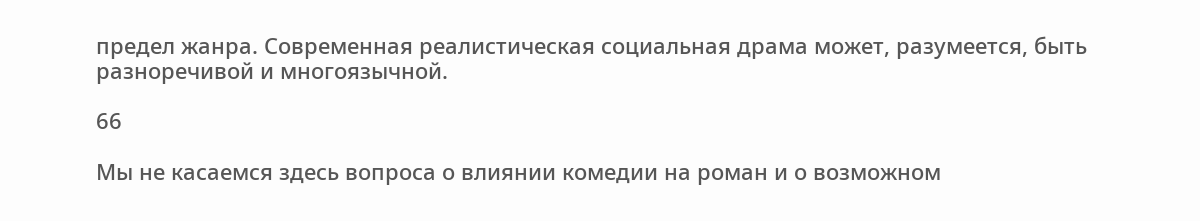предел жанра. Современная реалистическая социальная драма может, разумеется, быть разноречивой и многоязычной.

66

Мы не касаемся здесь вопроса о влиянии комедии на роман и о возможном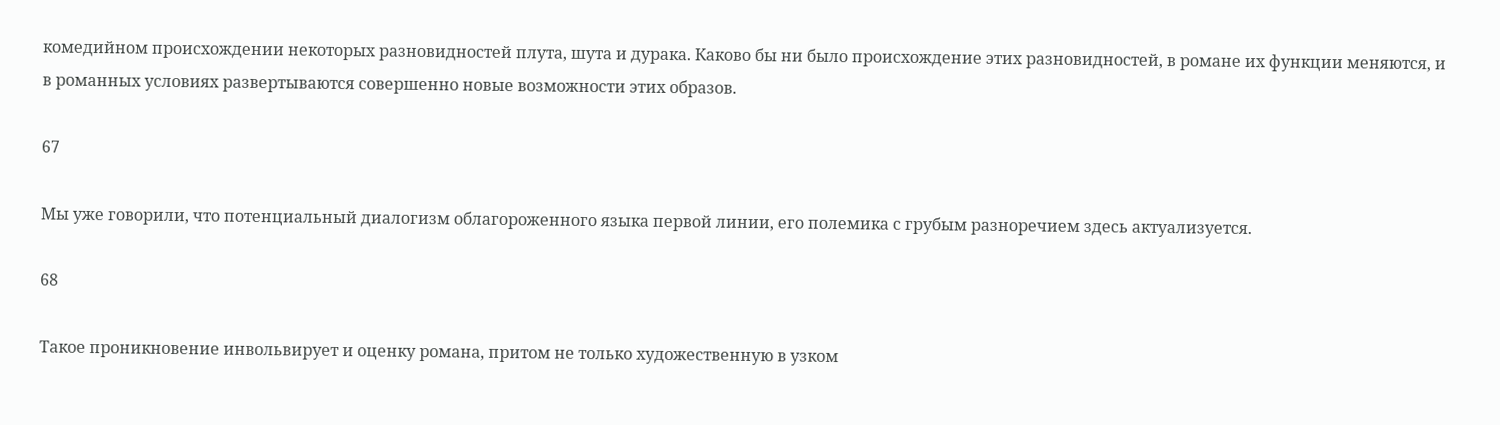комедийном происхождении некоторых разновидностей плута, шута и дурака. Каково бы ни было происхождение этих разновидностей, в романе их функции меняются, и в романных условиях развертываются совершенно новые возможности этих образов.

67

Мы уже говорили, что потенциальный диалогизм облагороженного языка первой линии, его полемика с грубым разноречием здесь актуализуется.

68

Такое проникновение инвольвирует и оценку романа, притом не только художественную в узком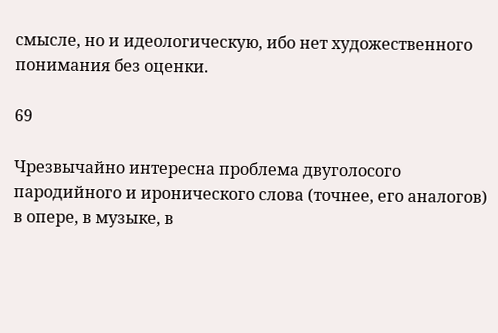смысле, но и идеологическую, ибо нет художественного понимания без оценки.

69

Чрезвычайно интересна проблема двуголосого пародийного и иронического слова (точнее, его аналогов) в опере, в музыке, в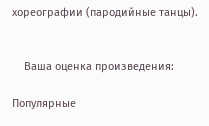хореографии (пародийные танцы).


    Ваша оценка произведения:

Популярные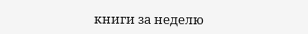книги за неделю